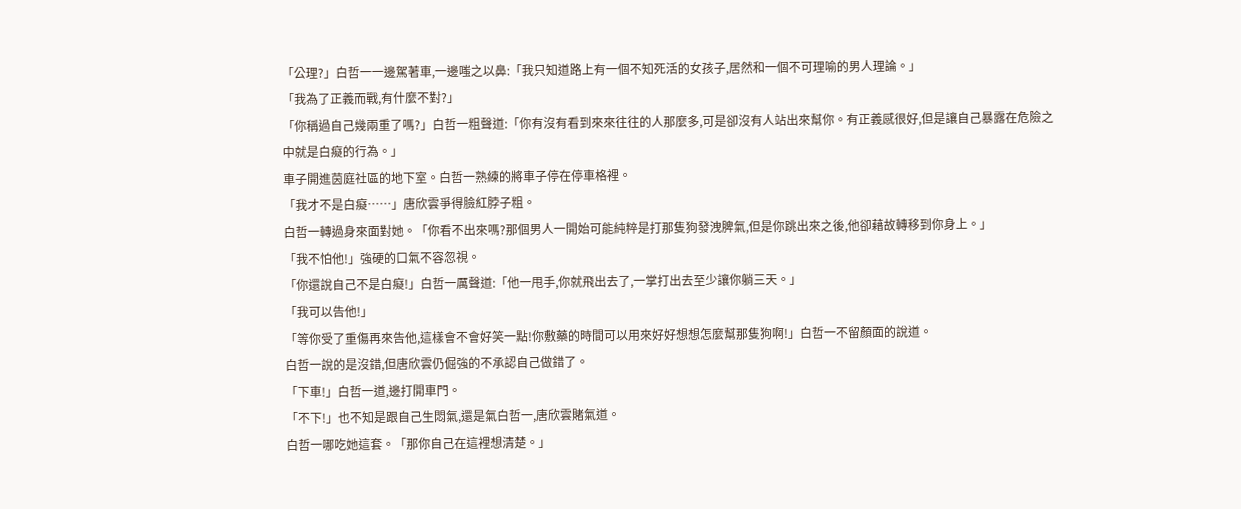「公理?」白哲一一邊駕著車,一邊嗤之以鼻:「我只知道路上有一個不知死活的女孩子,居然和一個不可理喻的男人理論。」
「我為了正義而戰,有什麼不對?」
「你稱過自己幾兩重了嗎?」白哲一粗聲道:「你有沒有看到來來往往的人那麼多,可是卻沒有人站出來幫你。有正義感很好,但是讓自己暴露在危險之中就是白癡的行為。」
車子開進茵庭社區的地下室。白哲一熟練的將車子停在停車格裡。
「我才不是白癡……」唐欣雲爭得臉紅脖子粗。
白哲一轉過身來面對她。「你看不出來嗎?那個男人一開始可能純粹是打那隻狗發洩脾氣,但是你跳出來之後,他卻藉故轉移到你身上。」
「我不怕他!」強硬的口氣不容忽視。
「你還說自己不是白癡!」白哲一厲聲道:「他一甩手,你就飛出去了,一掌打出去至少讓你躺三天。」
「我可以告他!」
「等你受了重傷再來告他,這樣會不會好笑一點!你敷藥的時間可以用來好好想想怎麼幫那隻狗啊!」白哲一不留顏面的說道。
白哲一說的是沒錯,但唐欣雲仍倔強的不承認自己做錯了。
「下車!」白哲一道,邊打開車門。
「不下!」也不知是跟自己生悶氣,還是氣白哲一,唐欣雲賭氣道。
白哲一哪吃她這套。「那你自己在這裡想清楚。」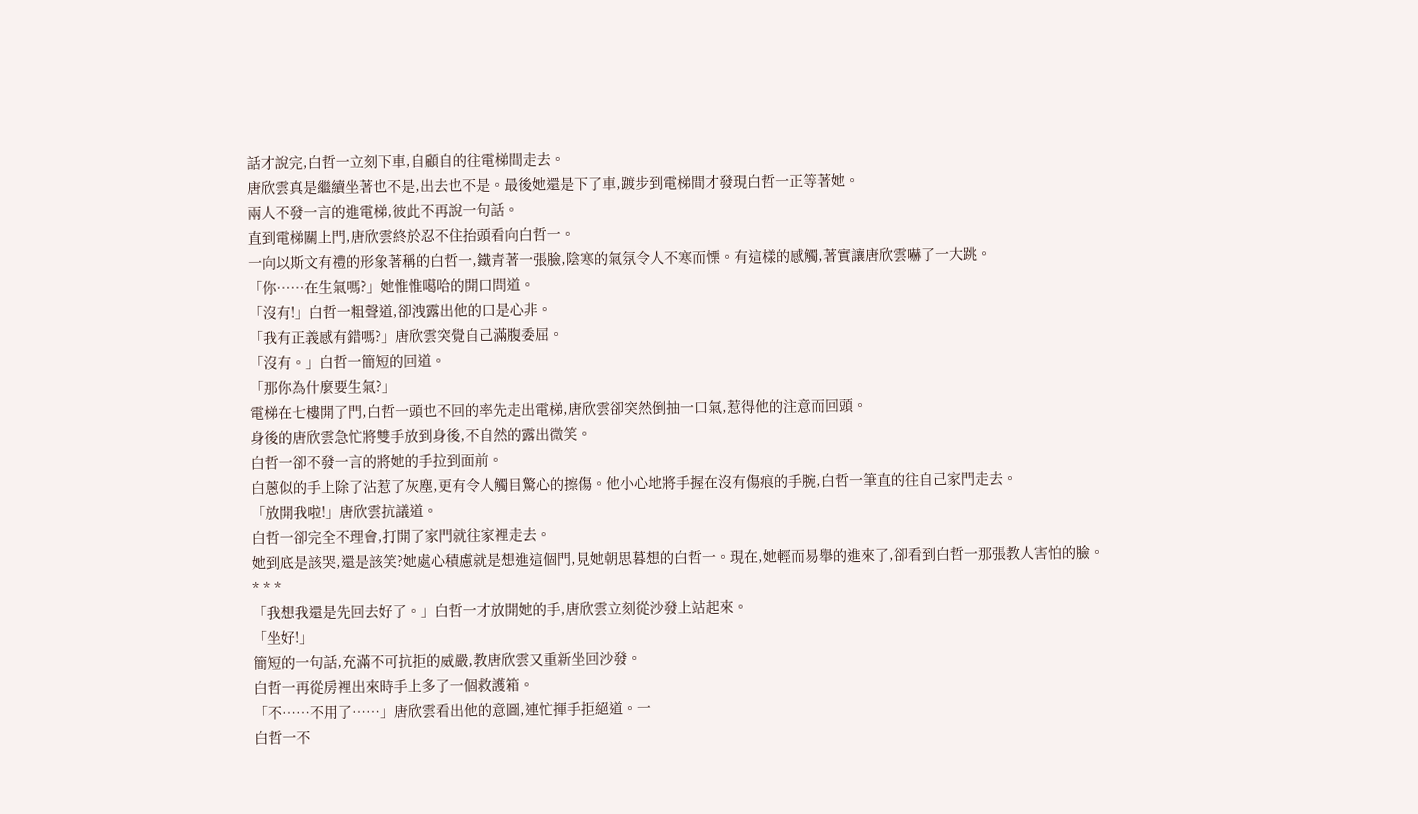話才說完,白哲一立刻下車,自顧自的往電梯間走去。
唐欣雲真是繼續坐著也不是,出去也不是。最後她還是下了車,踱步到電梯間才發現白哲一正等著她。
兩人不發一言的進電梯,彼此不再說一句話。
直到電梯關上門,唐欣雲終於忍不住抬頭看向白哲一。
一向以斯文有禮的形象著稱的白哲一,鐵青著一張臉,陰寒的氣氛令人不寒而慄。有這樣的感觸,著實讓唐欣雲嚇了一大跳。
「你……在生氣嗎?」她惟惟噶哈的開口問道。
「沒有!」白哲一粗聲道,卻洩露出他的口是心非。
「我有正義感有錯嗎?」唐欣雲突覺自己滿腹委屈。
「沒有。」白哲一簡短的回道。
「那你為什麼要生氣?」
電梯在七樓開了門,白哲一頭也不回的率先走出電梯,唐欣雲卻突然倒抽一口氣,惹得他的注意而回頭。
身後的唐欣雲急忙將雙手放到身後,不自然的露出微笑。
白哲一卻不發一言的將她的手拉到面前。
白蔥似的手上除了沾惹了灰塵,更有令人觸目驚心的擦傷。他小心地將手握在沒有傷痕的手腕,白哲一筆直的往自己家門走去。
「放開我啦!」唐欣雲抗議道。
白哲一卻完全不理會,打開了家門就往家裡走去。
她到底是該哭,還是該笑?她處心積慮就是想進這個門,見她朝思暮想的白哲一。現在,她輕而易舉的進來了,卻看到白哲一那張教人害怕的臉。
* * *
「我想我還是先回去好了。」白哲一才放開她的手,唐欣雲立刻從沙發上站起來。
「坐好!」
簡短的一句話,充滿不可抗拒的威嚴,教唐欣雲又重新坐回沙發。
白哲一再從房裡出來時手上多了一個救護箱。
「不……不用了……」唐欣雲看出他的意圖,連忙揮手拒絕道。一
白哲一不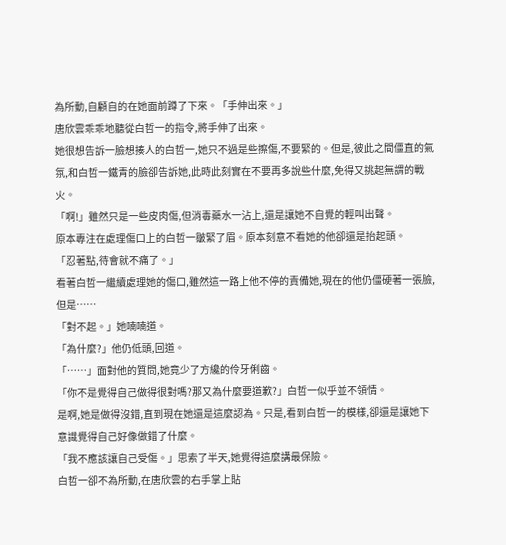為所動,自顧自的在她面前蹲了下來。「手伸出來。」
唐欣雲乖乖地聽從白哲一的指令,將手伸了出來。
她很想告訴一臉想揍人的白哲一,她只不過是些擦傷,不要緊的。但是,彼此之間僵直的氣氛,和白哲一鐵青的臉卻告訴她,此時此刻實在不要再多說些什麼,免得又挑起無謂的戰火。
「啊!」雖然只是一些皮肉傷,但消毒藥水一沾上,還是讓她不自覺的輕叫出聲。
原本專注在處理傷口上的白哲一皺緊了眉。原本刻意不看她的他卻還是抬起頭。
「忍著點,待會就不痛了。」
看著白哲一繼續處理她的傷口,雖然這一路上他不停的責備她,現在的他仍僵硬著一張臉,但是……
「對不起。」她喃喃道。
「為什麼?」他仍低頭,回道。
「……」面對他的質問,她竟少了方纔的伶牙俐齒。
「你不是覺得自己做得很對嗎?那又為什麼要道歉?」白哲一似乎並不領情。
是啊,她是做得沒錯,直到現在她還是這麼認為。只是,看到白哲一的模樣,卻還是讓她下意識覺得自己好像做錯了什麼。
「我不應該讓自己受傷。」思索了半天,她覺得這麼講最保險。
白哲一卻不為所動,在唐欣雲的右手掌上貼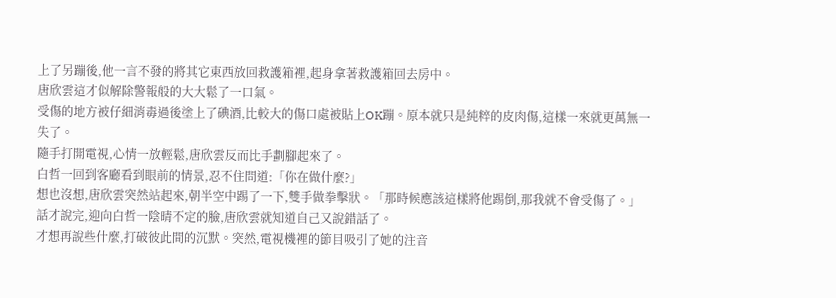上了另蹦後,他一言不發的將其它東西放回救護箱裡,起身拿著救護箱回去房中。
唐欣雲這才似解除警報般的大大鬆了一口氣。
受傷的地方被仔細消毒過後塗上了碘酒,比較大的傷口處被貼上OK蹦。原本就只是純粹的皮肉傷,這樣一來就更萬無一失了。
隨手打開電視,心情一放輕鬆,唐欣雲反而比手劃腳起來了。
白哲一回到客廳看到眼前的情景,忍不住問道:「你在做什麼?」
想也沒想,唐欣雲突然站起來,朝半空中踢了一下,雙手做拳擊狀。「那時候應該這樣將他踢倒,那我就不會受傷了。」
話才說完,迎向白哲一陰晴不定的臉,唐欣雲就知道自己又說錯話了。
才想再說些什麼,打破彼此間的沉默。突然,電視機裡的節目吸引了她的注音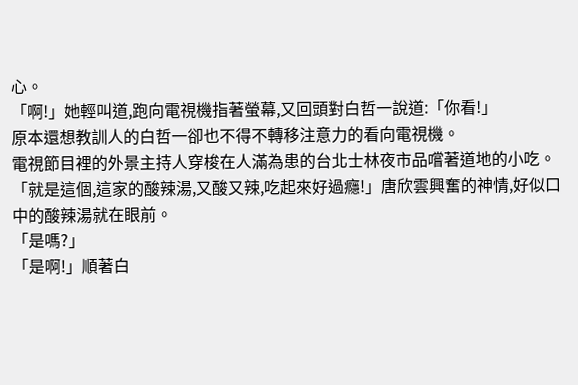心。
「啊!」她輕叫道,跑向電視機指著螢幕,又回頭對白哲一說道:「你看!」
原本還想教訓人的白哲一卻也不得不轉移注意力的看向電視機。
電視節目裡的外景主持人穿梭在人滿為患的台北士林夜市品嚐著道地的小吃。
「就是這個,這家的酸辣湯,又酸又辣,吃起來好過癮!」唐欣雲興奮的神情,好似口中的酸辣湯就在眼前。
「是嗎?」
「是啊!」順著白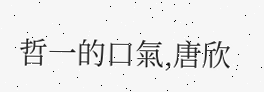哲一的口氣,唐欣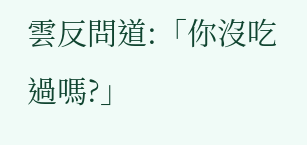雲反問道:「你沒吃過嗎?」